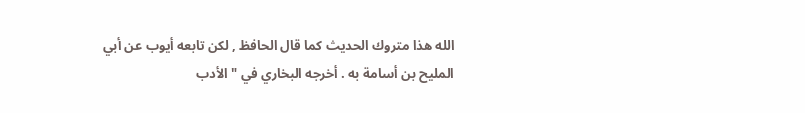الله هذا متروك الحديث كما قال الحافظ , لكن تابعه أيوب عن أبي
المليح بن أسامة به . أخرجه البخاري في " الأدب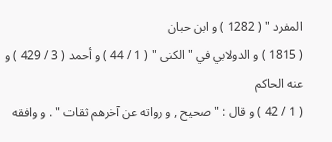المفرد " ( 1282 ) و ابن حبان
( 1815 ) و الدولابي في " الكنى " ( 1 / 44 ) و أحمد ( 3 / 429 ) و عنه الحاكم
( 1 / 42 ) و قال : " صحيح , و رواته عن آخرهم ثقات " . و وافقه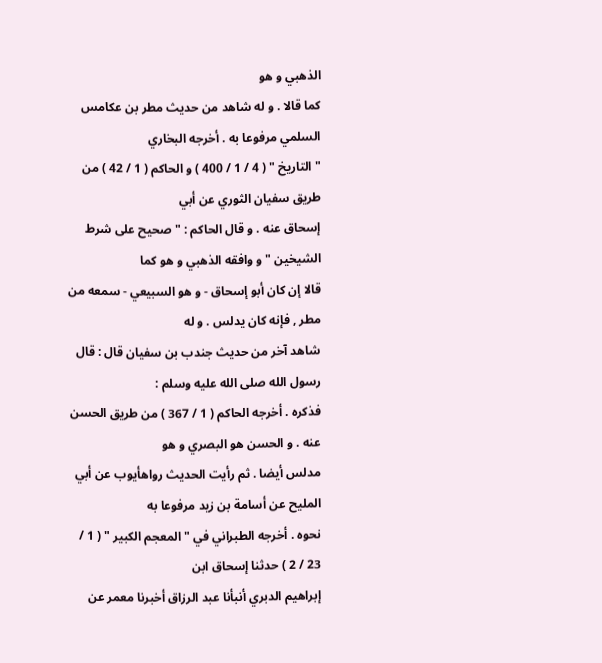الذهبي و هو
كما قالا . و له شاهد من حديث مطر بن عكامس السلمي مرفوعا به . أخرجه البخاري
" التاريخ " ( 4 / 1 / 400 ) و الحاكم ( 1 / 42 ) من طريق سفيان الثوري عن أبي
إسحاق عنه . و قال الحاكم : " صحيح على شرط الشيخين " و وافقه الذهبي و هو كما
قالا إن كان أبو إسحاق - و هو السبيعي - سمعه من مطر , فإنه كان يدلس . و له
شاهد آخر من حديث جندب بن سفيان قال : قال رسول الله صلى الله عليه وسلم :
فذكره . أخرجه الحاكم ( 1 / 367 ) من طريق الحسن عنه . و الحسن هو البصري و هو
مدلس أيضا . ثم رأيت الحديث رواهأيوب عن أبي المليح عن أسامة بن زيد مرفوعا به
نحوه . أخرجه الطبراني في " المعجم الكبير " ( 1 / 23 / 2 ) حدثنا إسحاق ابن
إبراهيم الدبري أنبأنا عبد الرزاق أخبرنا معمر عن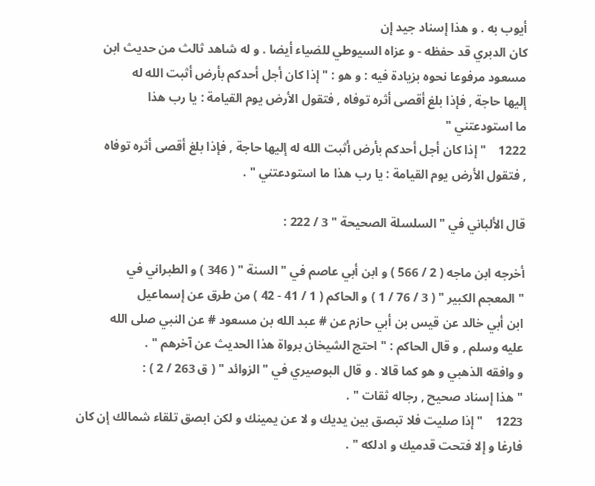أيوب به . و هذا إسناد جيد إن
كان الدبري قد حفظه - و عزاه السيوطي للضياء أيضا . و له شاهد ثالث من حديث ابن
مسعود مرفوعا نحوه بزيادة فيه : و هو : " إذا كان أجل أحدكم بأرض أثبت الله له
إليها حاجة , فإذا بلغ أقصى أثره توفاه , فتقول الأرض يوم القيامة : يا رب هذا
ما استودعتني "
1222    " إذا كان أجل أحدكم بأرض أثبت الله له إليها حاجة , فإذا بلغ أقصى أثره توفاه
, فتقول الأرض يوم القيامة : يا رب هذا ما استودعتني " .

قال الألباني في " السلسلة الصحيحة " 3 / 222 :

أخرجه ابن ماجه ( 2 / 566 ) و ابن أبي عاصم في " السنة " ( 346 ) و الطبراني في
" المعجم الكبير " ( 3 / 76 / 1 ) و الحاكم ( 1 / 41 - 42 ) من طرق عن إسماعيل
ابن أبي خالد عن قيس بن أبي حازم عن # عبد الله بن مسعود # عن النبي صلى الله
عليه وسلم , و قال الحاكم : " احتج الشيخان برواة هذا الحديث عن آخرهم " .
و وافقه الذهبي و هو كما قالا . و قال البوصيري في " الزوائد " ( ق 263 / 2 ) :
" هذا إسناد صحيح , رجاله ثقات " .
1223    " إذا صليت فلا تبصق بين يديك و لا عن يمينك و لكن ابصق تلقاء شمالك إن كان
فارغا و إلا فتحت قدميك و ادلكه " .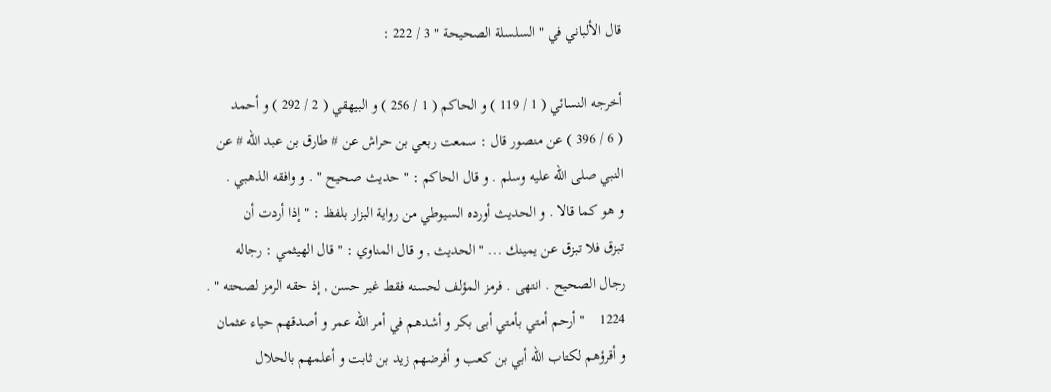قال الألباني في " السلسلة الصحيحة " 3 / 222 :

أخرجه النسائي ( 1 / 119 ) و الحاكم ( 1 / 256 ) و البيهقي ( 2 / 292 ) و أحمد
( 6 / 396 ) عن منصور قال : سمعت ربعي بن حراش عن # طارق بن عبد الله # عن
النبي صلى الله عليه وسلم . و قال الحاكم : " حديث صحيح " . و وافقه الذهبي .
و هو كما قالا . و الحديث أورده السيوطي من رواية البزار بلفظ : " إذا أردت أن
تبزق فلا تبزق عن يمينك ... " الحديث , و قال المناوي : " قال الهيثمي : رجاله
رجال الصحيح . انتهى . فرمز المؤلف لحسنه فقط غير حسن , إذ حقه الرمز لصحته " .
1224    " أرحم أمتي بأمتي أبى بكر و أشدهم في أمر الله عمر و أصدقهم حياء عثمان
و أقرؤهم لكتاب الله أبي بن كعب و أفرضهم زيد بن ثابت و أعلمهم بالحلال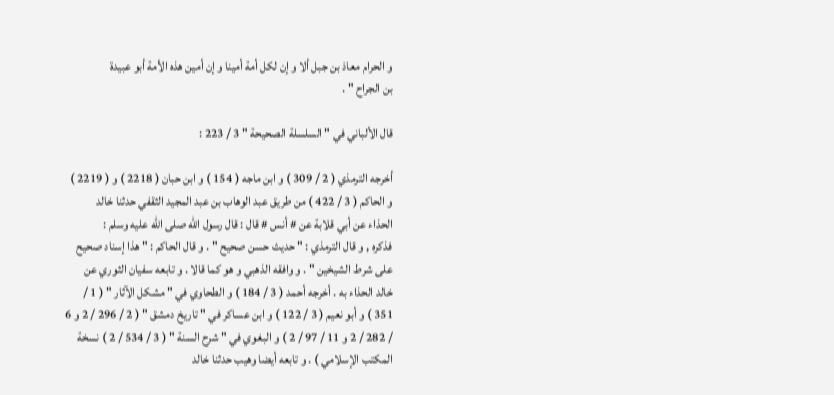و الحرام معاذ بن جبل ألا و إن لكل أمة أمينا و إن أمين هذه الأمة أبو عبيدة
بن الجراح " .

قال الألباني في " السلسلة الصحيحة " 3 / 223 :

أخرجه الترمذي ( 2 / 309 ) و ابن ماجه ( 154 ) و ابن حبان ( 2218 ) و ( 2219 )
و الحاكم ( 3 / 422 ) من طريق عبد الوهاب بن عبد المجيد الثقفي حدثنا خالد
الحذاء عن أبي قلابة عن # أنس # قال : قال رسول الله صلى الله عليه وسلم :
فذكره , و قال الترمذي : " حديث حسن صحيح " . و قال الحاكم : " هذا إسناد صحيح
على شرط الشيخين " . و وافقه الذهبي و هو كما قالا . و تابعه سفيان الثوري عن
خالد الحذاء به . أخرجه أحمد ( 3 / 184 ) و الطحاوي في " مشكل الآثار " ( 1 /
351 ) و أبو نعيم ( 3 / 122 ) و ابن عساكر في " تاريخ دمشق " ( 2 / 296 / 2 و 6
/ 282 / 2 و 11 / 97 / 2 ) و البغوي في " شرح السنة " ( 3 / 534 / 2 ) نسخة
المكتب الإسلامي ) . و تابعه أيضا وهيب حدثنا خالد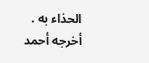الحذاء به . أخرجه أحمد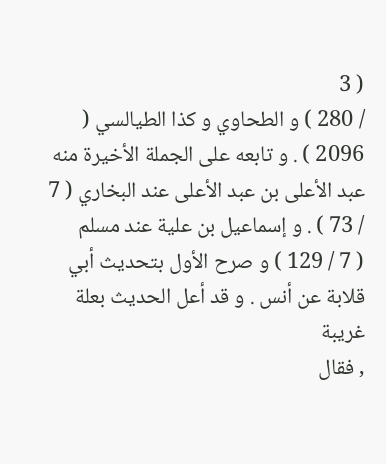( 3
/ 280 ) و الطحاوي و كذا الطيالسي ( 2096 ) . و تابعه على الجملة الأخيرة منه
عبد الأعلى بن عبد الأعلى عند البخاري ( 7 / 73 ) . و إسماعيل بن علية عند مسلم
( 7 / 129 ) و صرح الأول بتحديث أبي قلابة عن أنس . و قد أعل الحديث بعلة غريبة
, فقال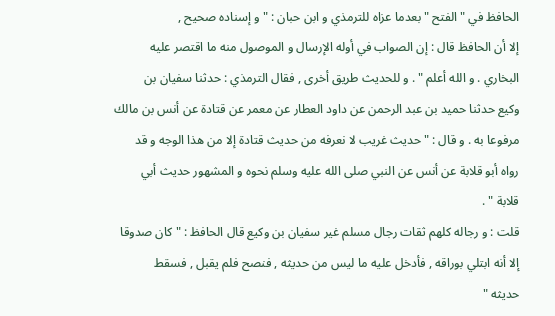الحافظ في " الفتح " بعدما عزاه للترمذي و ابن حبان : " و إسناده صحيح ,
إلا أن الحافظ قال : إن الصواب في أوله الإرسال و الموصول منه ما اقتصر عليه
البخاري . و الله أعلم " . و للحديث طريق أخرى , فقال الترمذي : حدثنا سفيان بن
وكيع حدثنا حميد بن عبد الرحمن عن داود العطار عن معمر عن قتادة عن أنس بن مالك
مرفوعا به . و قال : " حديث غريب لا نعرفه من حديث قتادة إلا من هذا الوجه و قد
رواه أبو قلابة عن أنس عن النبي صلى الله عليه وسلم نحوه و المشهور حديث أبي
قلابة " .
قلت : و رجاله كلهم ثقات رجال مسلم غير سفيان بن وكيع قال الحافظ : " كان صدوقا
إلا أنه ابتلي بوراقه , فأدخل عليه ما ليس من حديثه , فنصح فلم يقبل , فسقط
حديثه "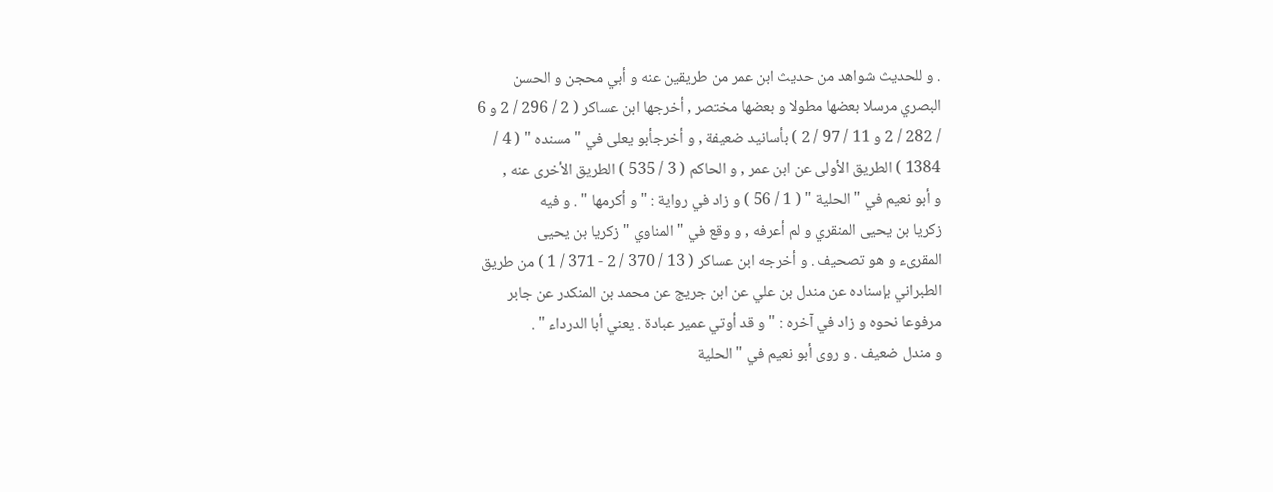. و للحديث شواهد من حديث ابن عمر من طريقين عنه و أبي محجن و الحسن
البصري مرسلا بعضها مطولا و بعضها مختصر , أخرجها ابن عساكر ( 2 / 296 / 2 و 6
/ 282 / 2 و 11 / 97 / 2 ) بأسانيد ضعيفة , و أخرجأبو يعلى في " مسنده " ( 4 /
1384 ) الطريق الأولى عن ابن عمر , و الحاكم ( 3 / 535 ) الطريق الأخرى عنه ,
و أبو نعيم في " الحلية " ( 1 / 56 ) و زاد في رواية : " و أكرمها " . و فيه
زكريا بن يحيى المنقري و لم أعرفه , و وقع في " المناوي " زكريا بن يحيى
المقرىء و هو تصحيف . و أخرجه ابن عساكر ( 13 / 370 / 2 - 371 / 1 ) من طريق
الطبراني بإسناده عن مندل بن علي عن ابن جريج عن محمد بن المنكدر عن جابر
مرفوعا نحوه و زاد في آخره : " و قد أوتي عمير عبادة . يعني أبا الدرداء " .
و مندل ضعيف . و روى أبو نعيم في " الحلية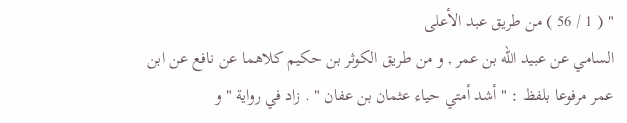" ( 1 / 56 ) من طريق عبد الأعلى
السامي عن عبيد الله بن عمر , و من طريق الكوثر بن حكيم كلاهما عن نافع عن ابن
عمر مرفوعا بلفظ : " أشد أمتي حياء عثمان بن عفان " . زاد في رواية " و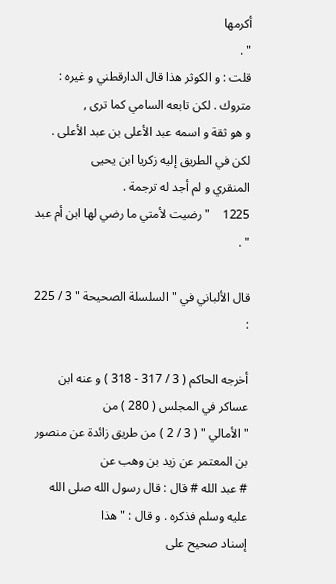أكرمها
" .
قلت : و الكوثر هذا قال الدارقطني و غيره : متروك . لكن تابعه السامي كما ترى ,
و هو ثقة و اسمه عبد الأعلى بن عبد الأعلى . لكن في الطريق إليه زكريا ابن يحيى
المنقري و لم أجد له ترجمة .
1225    " رضيت لأمتي ما رضي لها ابن أم عبد " .

قال الألباني في " السلسلة الصحيحة " 3 / 225 :

أخرجه الحاكم ( 3 / 317 - 318 ) و عنه ابن عساكر في المجلس ( 280 ) من
" الأمالي " ( 3 / 2 ) من طريق زائدة عن منصور بن المعتمر عن زيد بن وهب عن
# عبد الله # قال : قال رسول الله صلى الله عليه وسلم فذكره . و قال : " هذا
إسناد صحيح على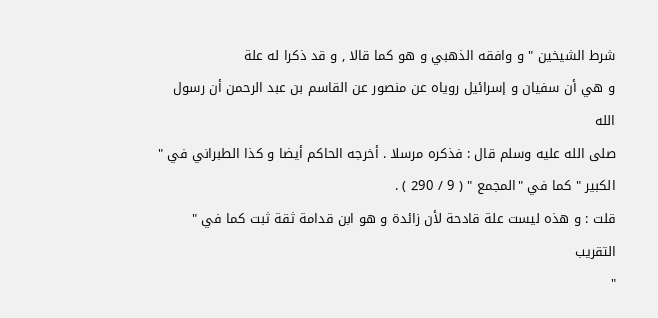شرط الشيخين " و وافقه الذهبي و هو كما قالا , و قد ذكرا له علة
و هي أن سفيان و إسرائيل روياه عن منصور عن القاسم بن عبد الرحمن أن رسول الله
صلى الله عليه وسلم قال : فذكره مرسلا . أخرجه الحاكم أيضا و كذا الطبراني في "
الكبير " كما في "المجمع " ( 9 / 290 ) .
قلت : و هذه ليست علة قادحة لأن زائدة و هو ابن قدامة ثقة ثبت كما في " التقريب
"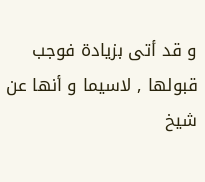و قد أتى بزيادة فوجب قبولها , لاسيما و أنها عن شيخ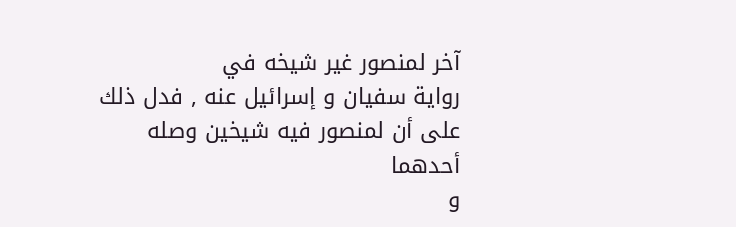آخر لمنصور غير شيخه في
رواية سفيان و إسرائيل عنه , فدل ذلك على أن لمنصور فيه شيخين وصله أحدهما
و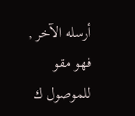أرسله الآخر , فهو مقو للموصول ك